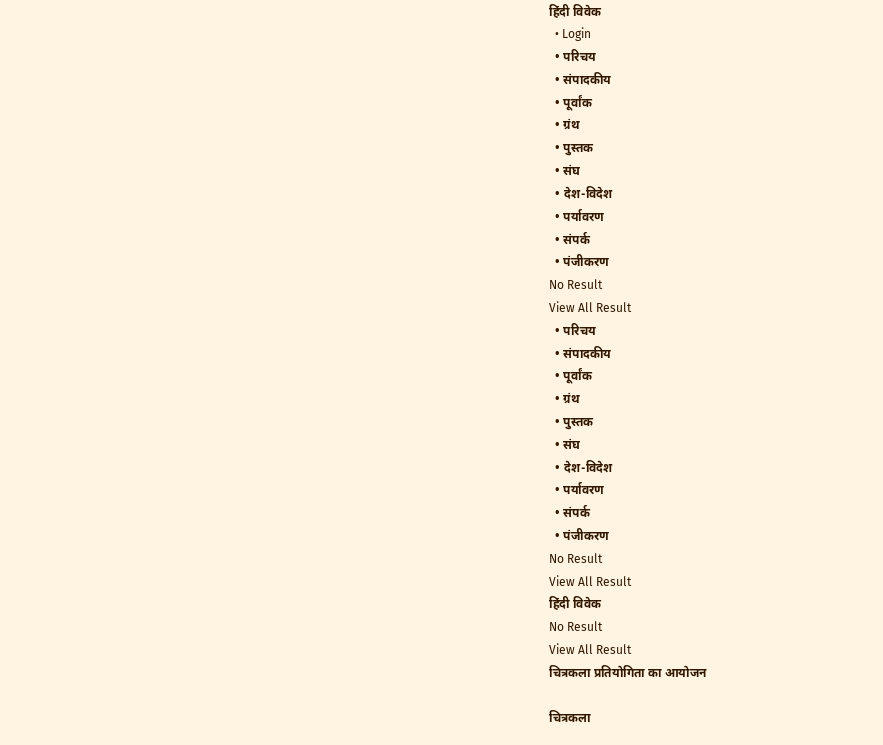हिंदी विवेक
  • Login
  • परिचय
  • संपादकीय
  • पूर्वांक
  • ग्रंथ
  • पुस्तक
  • संघ
  • देश-विदेश
  • पर्यावरण
  • संपर्क
  • पंजीकरण
No Result
View All Result
  • परिचय
  • संपादकीय
  • पूर्वांक
  • ग्रंथ
  • पुस्तक
  • संघ
  • देश-विदेश
  • पर्यावरण
  • संपर्क
  • पंजीकरण
No Result
View All Result
हिंदी विवेक
No Result
View All Result
चित्रकला प्रतियोगिता का आयोजन

चित्रकला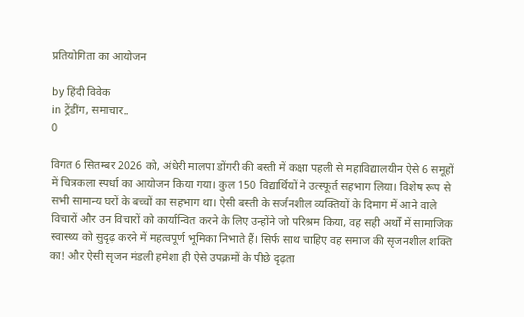प्रतियोगिता का आयोजन

by हिंदी विवेक
in ट्रेंडींग, समाचार..
0

विगत 6 सितम्बर 2026 को, अंधेरी मालपा डोंगरी की बस्ती में कक्षा पहली से महाविद्यालयीन ऐसे 6 समूहों में चित्रकला स्पर्धा का आयोजन किया गया। कुल 150 विद्यार्थियों ने उत्स्फूर्त सहभाग लिया। विशेष रूप से सभी सामान्य घरों के बच्चों का सहभाग था। ऐसी बस्ती के सर्जनशील व्यक्तियों के दिमाग में आने वाले विचारों और उन विचारों को कार्यान्वित करने के लिए उन्होंने जो परिश्रम किया, वह सही अर्थों में सामाजिक स्वास्थ्य को सुदृढ़ करने में महत्वपूर्ण भूमिका निभाते हैं। सिर्फ साथ चाहिए वह समाज की सृजनशील शक्ति का! और ऐसी सृजन मंडली हमेशा ही ऐसे उपक्रमों के पीछे दृढ़ता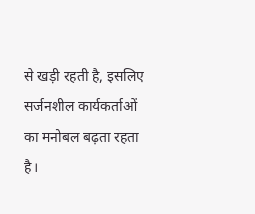से खड़ी रहती है, इसलिए सर्जनशील कार्यकर्ताओं का मनोबल बढ़ता रहता है।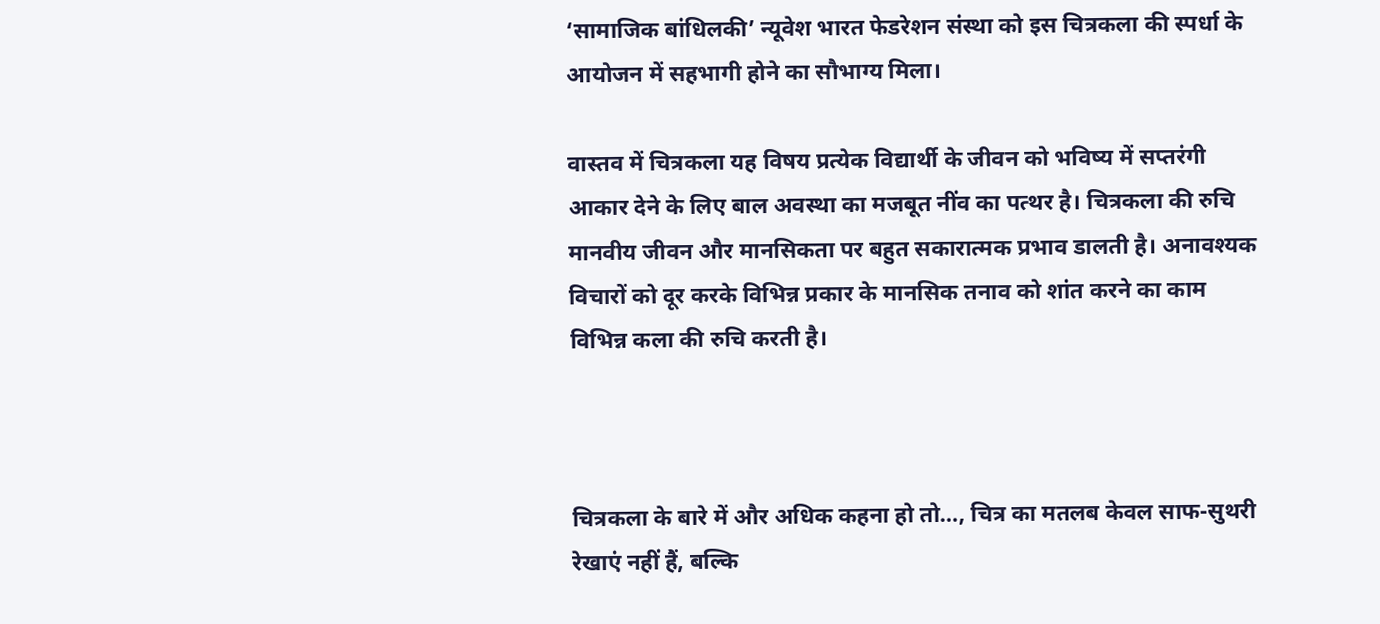‘सामाजिक बांधिलकी’ न्यूवेश भारत फेडरेशन संस्था को इस चित्रकला की स्पर्धा के आयोजन में सहभागी होने का सौभाग्य मिला।

वास्तव में चित्रकला यह विषय प्रत्येक विद्यार्थी के जीवन को भविष्य में सप्तरंगी आकार देने के लिए बाल अवस्था का मजबूत नींव का पत्थर है। चित्रकला की रुचि मानवीय जीवन और मानसिकता पर बहुत सकारात्मक प्रभाव डालती है। अनावश्यक विचारों को दूर करके विभिन्न प्रकार के मानसिक तनाव को शांत करने का काम विभिन्न कला की रुचि करती है।



चित्रकला के बारे में और अधिक कहना हो तो…, चित्र का मतलब केवल साफ-सुथरी रेखाएं नहीं हैं, बल्कि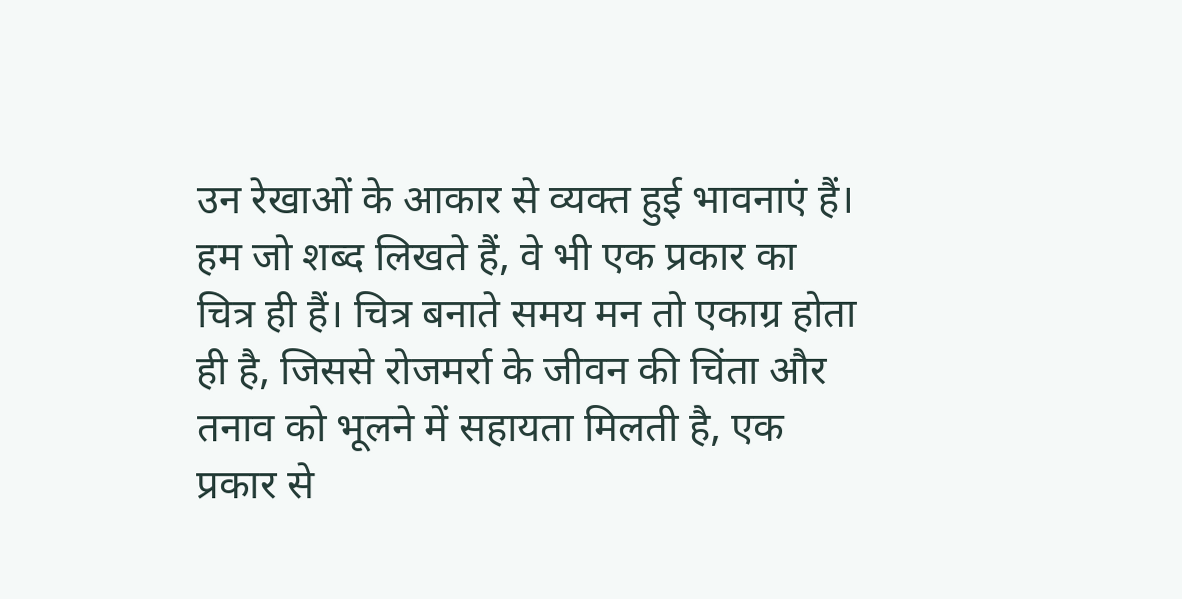उन रेखाओं के आकार से व्यक्त हुई भावनाएं हैं। हम जो शब्द लिखते हैं, वे भी एक प्रकार का चित्र ही हैं। चित्र बनाते समय मन तो एकाग्र होता ही है, जिससे रोजमर्रा के जीवन की चिंता और तनाव को भूलने में सहायता मिलती है, एक प्रकार से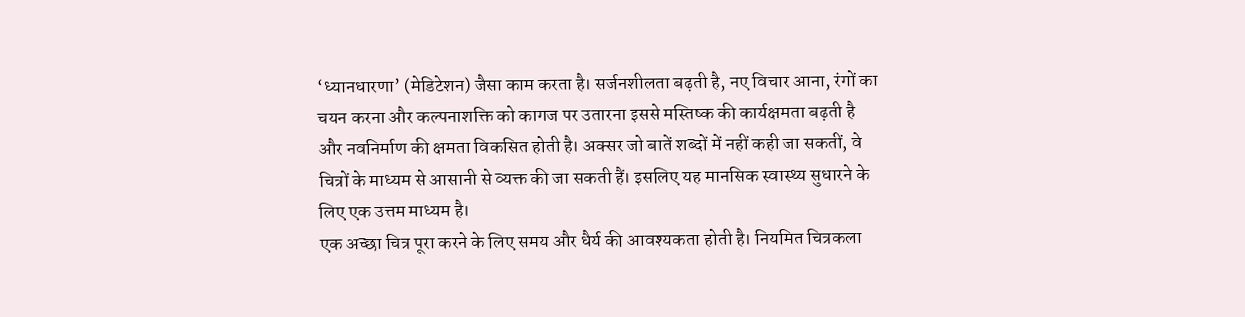‘ध्यानधारणा’ (मेडिटेशन) जैसा काम करता है। सर्जनशीलता बढ़ती है, नए विचार आना, रंगों का चयन करना और कल्पनाशक्ति को कागज पर उतारना इससे मस्तिष्क की कार्यक्षमता बढ़ती है और नवनिर्माण की क्षमता विकसित होती है। अक्सर जो बातें शब्दों में नहीं कही जा सकतीं, वे चित्रों के माध्यम से आसानी से व्यक्त की जा सकती हैं। इसलिए यह मानसिक स्वास्थ्य सुधारने के लिए एक उत्तम माध्यम है।
एक अच्छा चित्र पूरा करने के लिए समय और धैर्य की आवश्यकता होती है। नियमित चित्रकला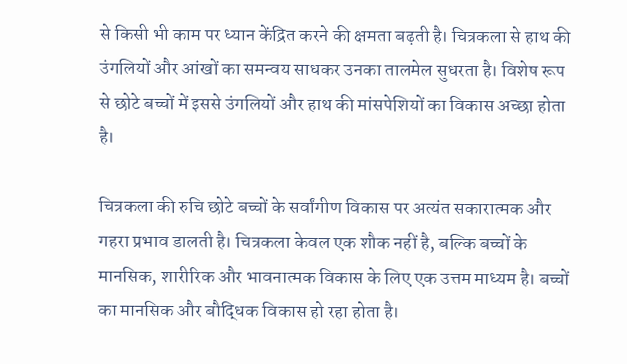से किसी भी काम पर ध्यान केंद्रित करने की क्षमता बढ़ती है। चित्रकला से हाथ की उंगलियों और आंखों का समन्वय साधकर उनका तालमेल सुधरता है। विशेष रूप से छोटे बच्चों में इससे उंगलियों और हाथ की मांसपेशियों का विकास अच्छा होता है।

चित्रकला की रुचि छोटे बच्चों के सर्वांगीण विकास पर अत्यंत सकारात्मक और गहरा प्रभाव डालती है। चित्रकला केवल एक शौक नहीं है, बल्कि बच्चों के मानसिक, शारीरिक और भावनात्मक विकास के लिए एक उत्तम माध्यम है। बच्चों का मानसिक और बौद्धिक विकास हो रहा होता है।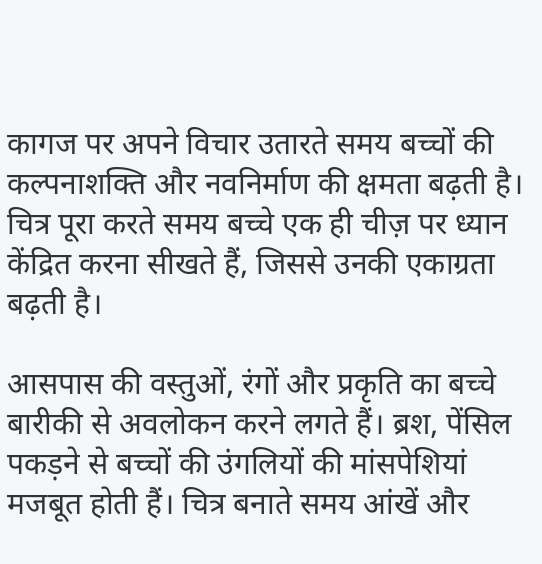कागज पर अपने विचार उतारते समय बच्चों की कल्पनाशक्ति और नवनिर्माण की क्षमता बढ़ती है। चित्र पूरा करते समय बच्चे एक ही चीज़ पर ध्यान केंद्रित करना सीखते हैं, जिससे उनकी एकाग्रता बढ़ती है।

आसपास की वस्तुओं, रंगों और प्रकृति का बच्चे बारीकी से अवलोकन करने लगते हैं। ब्रश, पेंसिल पकड़ने से बच्चों की उंगलियों की मांसपेशियां मजबूत होती हैं। चित्र बनाते समय आंखें और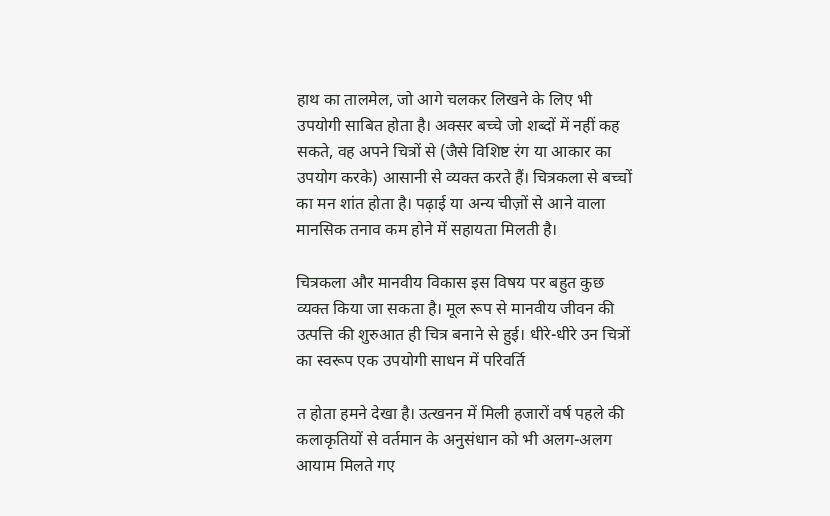हाथ का तालमेल, जो आगे चलकर लिखने के लिए भी उपयोगी साबित होता है। अक्सर बच्चे जो शब्दों में नहीं कह सकते, वह अपने चित्रों से (जैसे विशिष्ट रंग या आकार का उपयोग करके) आसानी से व्यक्त करते हैं। चित्रकला से बच्चों का मन शांत होता है। पढ़ाई या अन्य चीज़ों से आने वाला मानसिक तनाव कम होने में सहायता मिलती है।

चित्रकला और मानवीय विकास इस विषय पर बहुत कुछ व्यक्त किया जा सकता है। मूल रूप से मानवीय जीवन की उत्पत्ति की शुरुआत ही चित्र बनाने से हुई। धीरे-धीरे उन चित्रों का स्वरूप एक उपयोगी साधन में परिवर्ति

त होता हमने देखा है। उत्खनन में मिली हजारों वर्ष पहले की कलाकृतियों से वर्तमान के अनुसंधान को भी अलग-अलग आयाम मिलते गए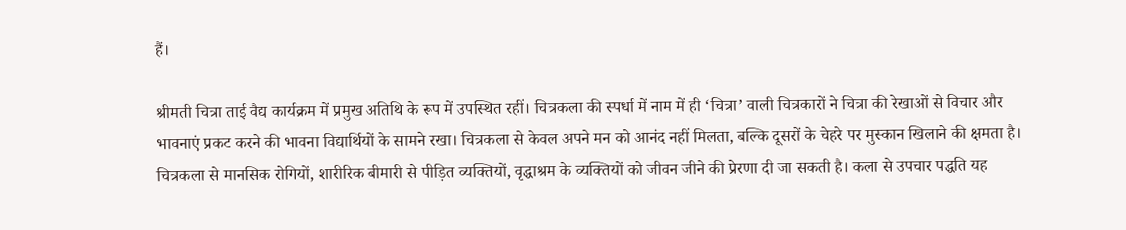हैं।

श्रीमती चित्रा ताई वैद्य कार्यक्रम में प्रमुख अतिथि के रूप में उपस्थित रहीं। चित्रकला की स्पर्धा में नाम में ही ‘चित्रा’ वाली चित्रकारों ने चित्रा की रेखाओं से विचार और भावनाएं प्रकट करने की भावना विद्यार्थियों के सामने रखा। चित्रकला से केवल अपने मन को आनंद नहीं मिलता, बल्कि दूसरों के चेहरे पर मुस्कान खिलाने की क्षमता है। चित्रकला से मानसिक रोगियों, शारीरिक बीमारी से पीड़ित व्यक्तियों, वृद्धाश्रम के व्यक्तियों को जीवन जीने की प्रेरणा दी जा सकती है। कला से उपचार पद्धति यह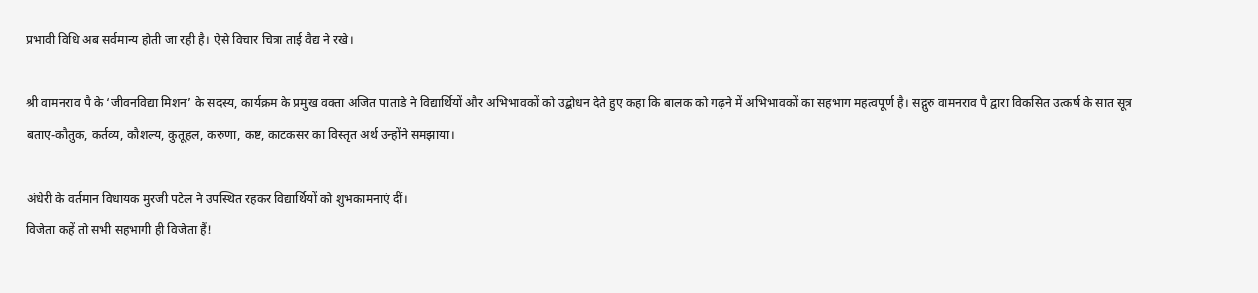प्रभावी विधि अब सर्वमान्य होती जा रही है। ऐसे विचार चित्रा ताई वैद्य ने रखे।

श्री वामनराव पै के ‘जीवनविद्या मिशन’ के सदस्य, कार्यक्रम के प्रमुख वक्ता अजित पाताडे ने विद्यार्थियों और अभिभावकों को उद्बोधन देते हुए कहा कि बालक को गढ़ने में अभिभावकों का सहभाग महत्वपूर्ण है। सद्गुरु वामनराव पै द्वारा विकसित उत्कर्ष के सात सूत्र बताए-कौतुक, कर्तव्य, कौशल्य, कुतूहल, करुणा, कष्ट, काटकसर का विस्तृत अर्थ उन्होंने समझाया।

अंधेरी के वर्तमान विधायक मुरजी पटेल ने उपस्थित रहकर विद्यार्थियों को शुभकामनाएं दीं।
विजेता कहें तो सभी सहभागी ही विजेता हैं!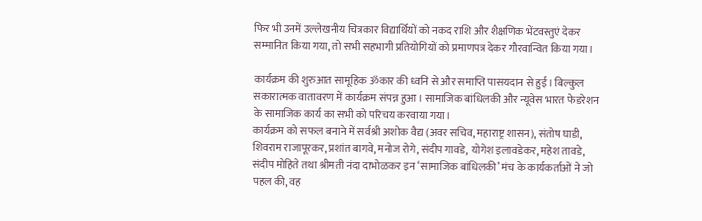फिर भी उनमें उल्लेखनीय चित्रकार विद्यार्थियों को नकद राशि और शैक्षणिक भेंटवस्तुएं देकर सम्मानित किया गया, तो सभी सहभागी प्रतियोगियों को प्रमाणपत्र देकर गौरवान्वित किया गया।

कार्यक्रम की शुरुआत सामूहिक ॐकार की ध्वनि से और समाप्ति पासयदान से हुई। बिल्कुल सकारात्मक वातावरण में कार्यक्रम संपन्न हुआ। सामाजिक बांधिलकी और न्यूवेस भारत फेडरेशन के सामाजिक कार्य का सभी को परिचय करवाया गया।
कार्यक्रम को सफल बनाने में सर्वश्री अशोक वैद्य (अवर सचिव, महाराष्ट्र शासन), संतोष घाडी, शिवराम राजापूरकर, प्रशांत बागवे, मनोज रोगे, संदीप गावडे, योगेश इलावडेकर, महेश तावडे, संदीप मोहिते तथा श्रीमती नंदा दाभोळकर इन ‘सामाजिक बांधिलकी’ मंच के कार्यकर्ताओं ने जो पहल की, वह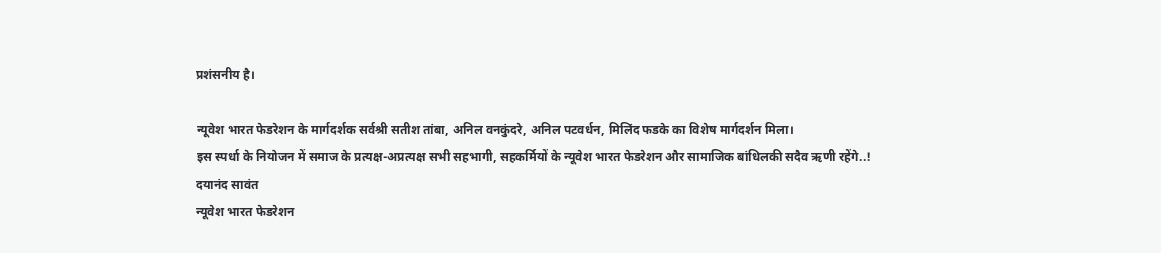प्रशंसनीय है।

न्यूवेश भारत फेडरेशन के मार्गदर्शक सर्वश्री सतीश तांबा, अनिल वनकुंदरे, अनिल पटवर्धन, मिलिंद फडके का विशेष मार्गदर्शन मिला।
इस स्पर्धा के नियोजन में समाज के प्रत्यक्ष-अप्रत्यक्ष सभी सहभागी, सहकर्मियों के न्यूवेश भारत फेडरेशन और सामाजिक बांधिलकी सदैव ऋणी रहेंगे..!
दयानंद सावंत
न्यूवेश भारत फेडरेशन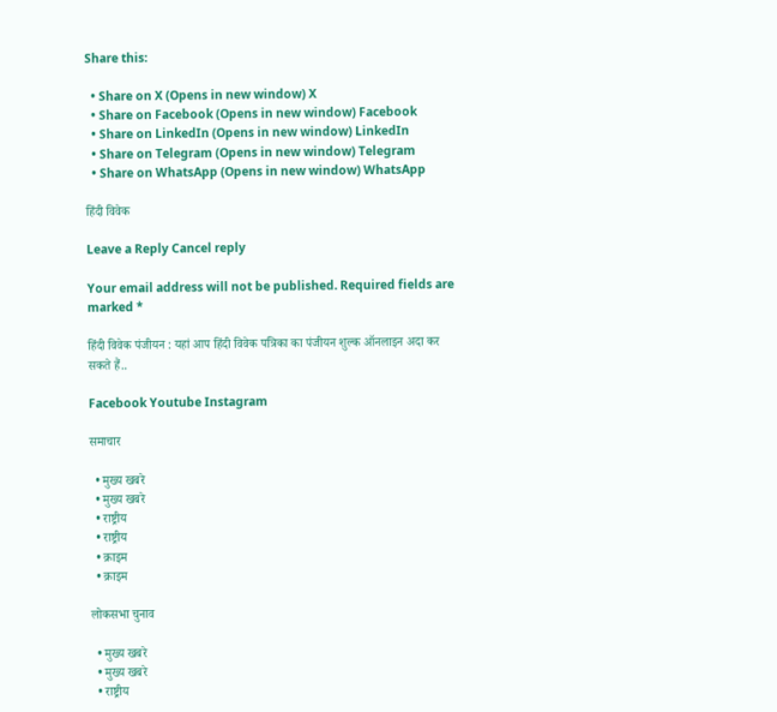Share this:

  • Share on X (Opens in new window) X
  • Share on Facebook (Opens in new window) Facebook
  • Share on LinkedIn (Opens in new window) LinkedIn
  • Share on Telegram (Opens in new window) Telegram
  • Share on WhatsApp (Opens in new window) WhatsApp

हिंदी विवेक

Leave a Reply Cancel reply

Your email address will not be published. Required fields are marked *

हिंदी विवेक पंजीयन : यहां आप हिंदी विवेक पत्रिका का पंजीयन शुल्क ऑनलाइन अदा कर सकते हैं..

Facebook Youtube Instagram

समाचार

  • मुख्य खबरे
  • मुख्य खबरे
  • राष्ट्रीय
  • राष्ट्रीय
  • क्राइम
  • क्राइम

लोकसभा चुनाव

  • मुख्य खबरे
  • मुख्य खबरे
  • राष्ट्रीय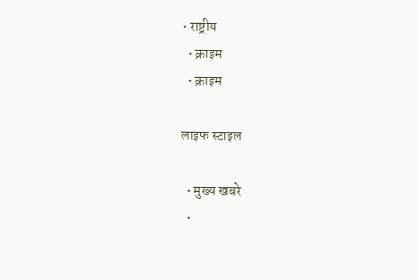• राष्ट्रीय
  • क्राइम
  • क्राइम

लाइफ स्टाइल

  • मुख्य खबरे
  •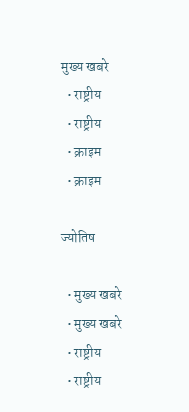मुख्य खबरे
  • राष्ट्रीय
  • राष्ट्रीय
  • क्राइम
  • क्राइम

ज्योतिष

  • मुख्य खबरे
  • मुख्य खबरे
  • राष्ट्रीय
  • राष्ट्रीय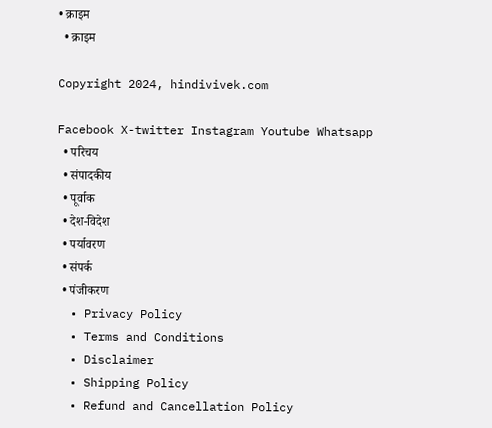• क्राइम
  • क्राइम

Copyright 2024, hindivivek.com

Facebook X-twitter Instagram Youtube Whatsapp
  • परिचय
  • संपादकीय
  • पूर्वाक
  • देश-विदेश
  • पर्यावरण
  • संपर्क
  • पंजीकरण
  • Privacy Policy
  • Terms and Conditions
  • Disclaimer
  • Shipping Policy
  • Refund and Cancellation Policy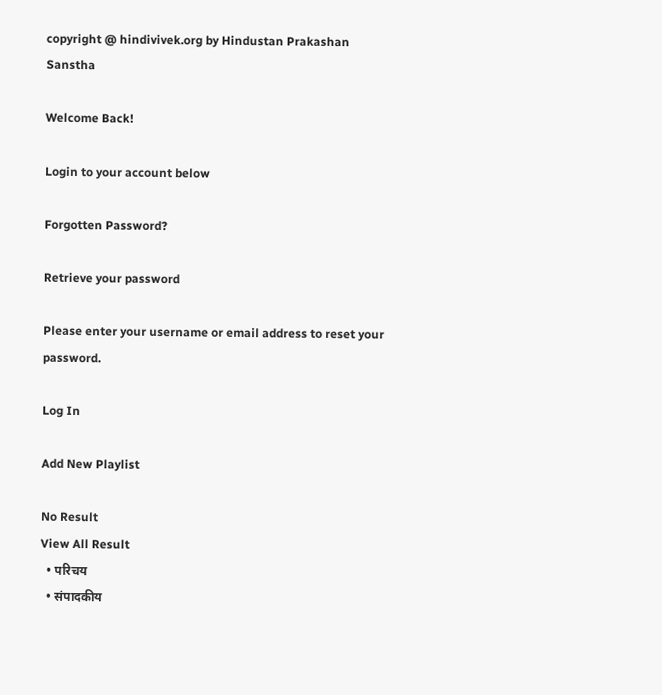copyright @ hindivivek.org by Hindustan Prakashan Sanstha

Welcome Back!

Login to your account below

Forgotten Password?

Retrieve your password

Please enter your username or email address to reset your password.

Log In

Add New Playlist

No Result
View All Result
  • परिचय
  • संपादकीय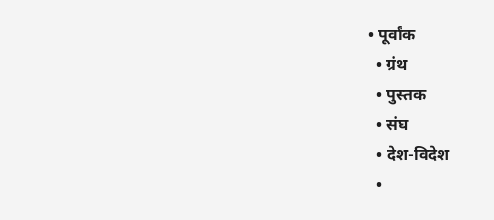• पूर्वांक
  • ग्रंथ
  • पुस्तक
  • संघ
  • देश-विदेश
  •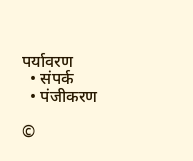पर्यावरण
  • संपर्क
  • पंजीकरण

©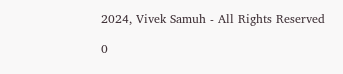2024, Vivek Samuh - All Rights Reserved

0